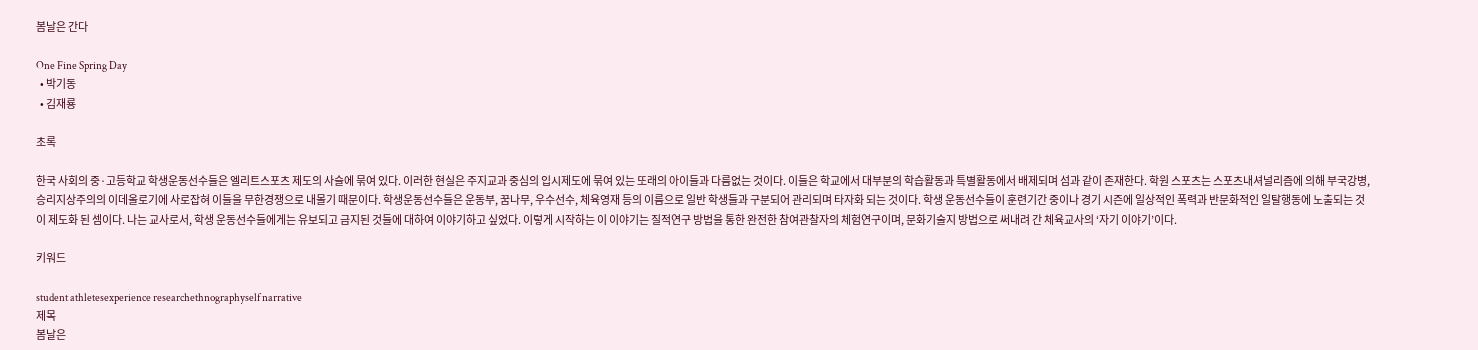봄날은 간다

One Fine Spring Day
  • 박기동
  • 김재룡

초록

한국 사회의 중·고등학교 학생운동선수들은 엘리트스포츠 제도의 사슬에 묶여 있다. 이러한 현실은 주지교과 중심의 입시제도에 묶여 있는 또래의 아이들과 다름없는 것이다. 이들은 학교에서 대부분의 학습활동과 특별활동에서 배제되며 섬과 같이 존재한다. 학원 스포츠는 스포츠내셔널리즘에 의해 부국강병, 승리지상주의의 이데올로기에 사로잡혀 이들을 무한경쟁으로 내몰기 때문이다. 학생운동선수들은 운동부, 꿈나무, 우수선수, 체육영재 등의 이름으로 일반 학생들과 구분되어 관리되며 타자화 되는 것이다. 학생 운동선수들이 훈련기간 중이나 경기 시즌에 일상적인 폭력과 반문화적인 일탈행동에 노출되는 것이 제도화 된 셈이다. 나는 교사로서, 학생 운동선수들에게는 유보되고 금지된 것들에 대하여 이야기하고 싶었다. 이렇게 시작하는 이 이야기는 질적연구 방법을 통한 완전한 참여관찰자의 체험연구이며, 문화기술지 방법으로 써내려 간 체육교사의 ‘자기 이야기’이다.

키워드

student athletesexperience researchethnographyself narrative
제목
봄날은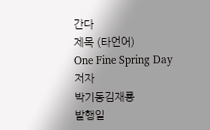간다
제목 (타언어)
One Fine Spring Day
저자
박기동김재룡
발행일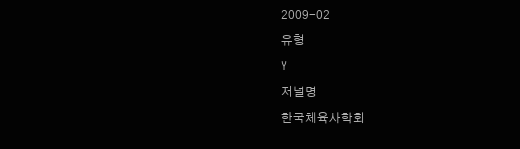2009-02
유형
Y
저널명
한국체육사학회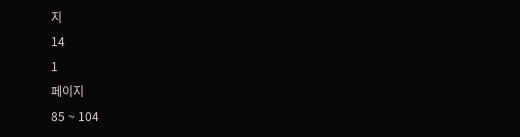지
14
1
페이지
85 ~ 104